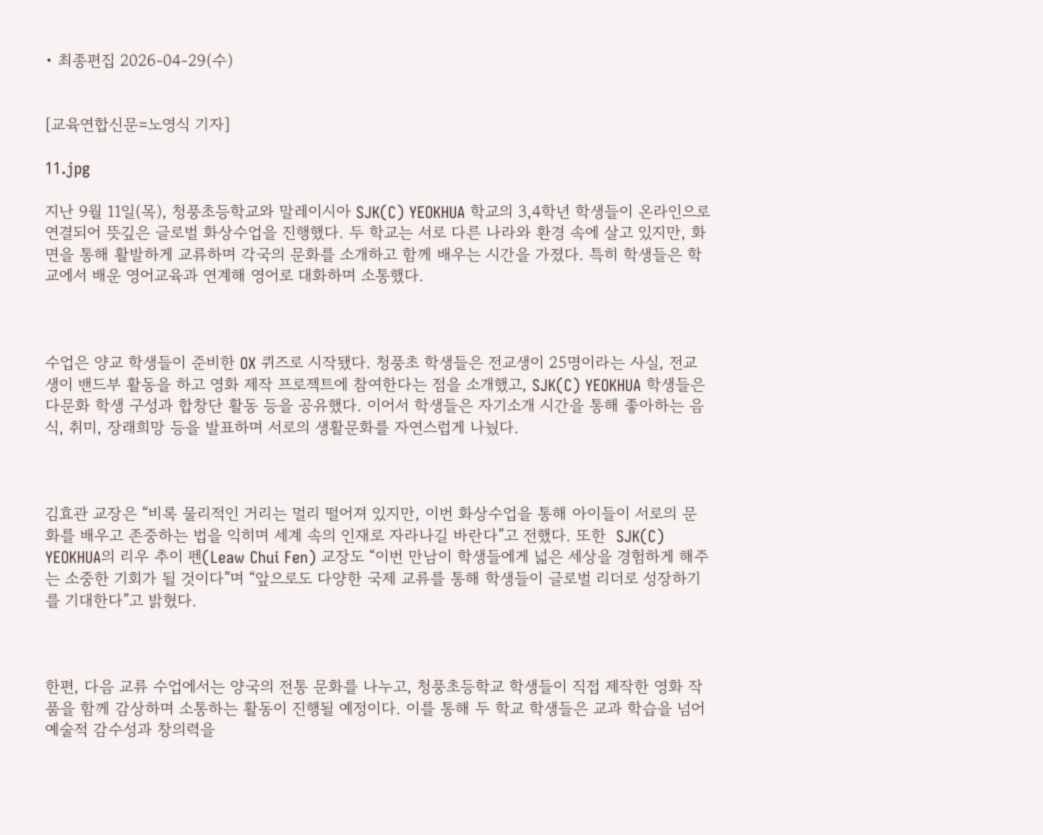• 최종편집 2026-04-29(수)


[교육연합신문=노영식 기자]

11.jpg

지난 9월 11일(목), 청풍초등학교와 말레이시아 SJK(C) YEOKHUA 학교의 3,4학년 학생들이 온라인으로 연결되어 뜻깊은 글로벌 화상수업을 진행했다. 두 학교는 서로 다른 나라와 환경 속에 살고 있지만, 화면을 통해 활발하게 교류하며 각국의 문화를 소개하고 함께 배우는 시간을 가졌다. 특히 학생들은 학교에서 배운 영어교육과 연계해 영어로 대화하며 소통했다.



수업은 양교 학생들이 준비한 OX 퀴즈로 시작됐다. 청풍초 학생들은 전교생이 25명이라는 사실, 전교생이 밴드부 활동을 하고 영화 제작 프로젝트에 참여한다는 점을 소개했고, SJK(C) YEOKHUA 학생들은 다문화 학생 구성과 합창단 활동 등을 공유했다. 이어서 학생들은 자기소개 시간을 통해 좋아하는 음식, 취미, 장래희망 등을 발표하며 서로의 생활문화를 자연스럽게 나눴다.



김효관 교장은 “비록 물리적인 거리는 멀리 떨어져 있지만, 이번 화상수업을 통해 아이들이 서로의 문화를 배우고 존중하는 법을 익히며 세계 속의 인재로 자라나길 바란다”고 전했다. 또한  SJK(C) YEOKHUA의 리우 추이 펜(Leaw Chui Fen) 교장도 “이번 만남이 학생들에게 넓은 세상을 경험하게 해주는 소중한 기회가 될 것이다”며 “앞으로도 다양한 국제 교류를 통해 학생들이 글로벌 리더로 성장하기를 기대한다”고 밝혔다.



한편, 다음 교류 수업에서는 양국의 전통 문화를 나누고, 청풍초등학교 학생들이 직접 제작한 영화 작품을 함께 감상하며 소통하는 활동이 진행될 예정이다. 이를 통해 두 학교 학생들은 교과 학습을 넘어 예술적 감수성과 창의력을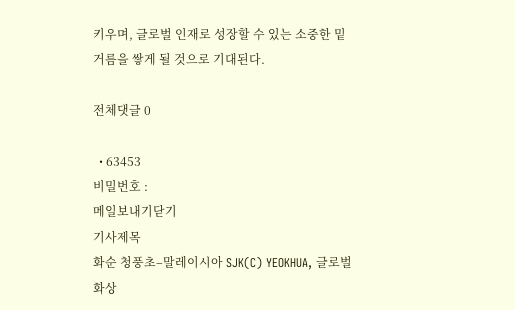키우며, 글로벌 인재로 성장할 수 있는 소중한 밑거름을 쌓게 될 것으로 기대된다.

전체댓글 0

  • 63453
비밀번호 :
메일보내기닫기
기사제목
화순 청풍초–말레이시아 SJK(C) YEOKHUA, 글로벌 화상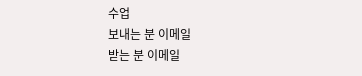수업
보내는 분 이메일
받는 분 이메일